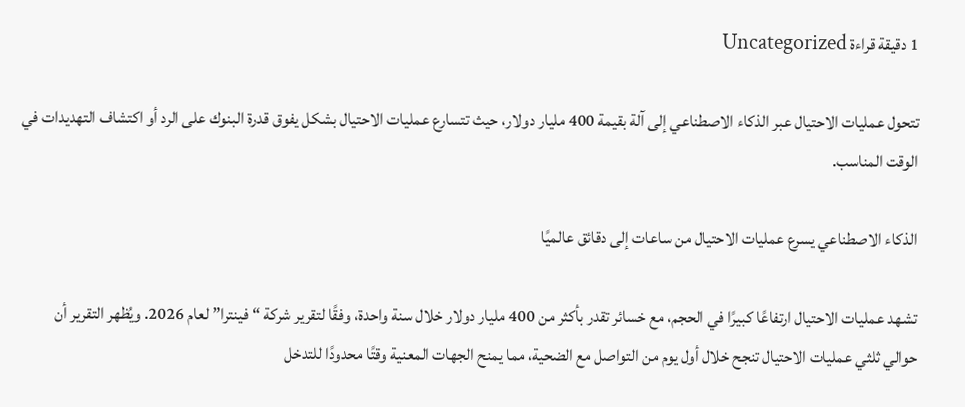1 دقيقة قراءة Uncategorized

تتحول عمليات الاحتيال عبر الذكاء الاصطناعي إلى آلة بقيمة 400 مليار دولار، حيث تتسارع عمليات الاحتيال بشكل يفوق قدرة البنوك على الرد أو اكتشاف التهديدات في الوقت المناسب.

الذكاء الاصطناعي يسرع عمليات الاحتيال من ساعات إلى دقائق عالميًا

تشهد عمليات الاحتيال ارتفاعًا كبيرًا في الحجم، مع خسائر تقدر بأكثر من 400 مليار دولار خلال سنة واحدة، وفقًا لتقرير شركة “فينترا” لعام 2026. ويُظهر التقرير أن حوالي ثلثي عمليات الاحتيال تنجح خلال أول يوم من التواصل مع الضحية، مما يمنح الجهات المعنية وقتًا محدودًا للتدخل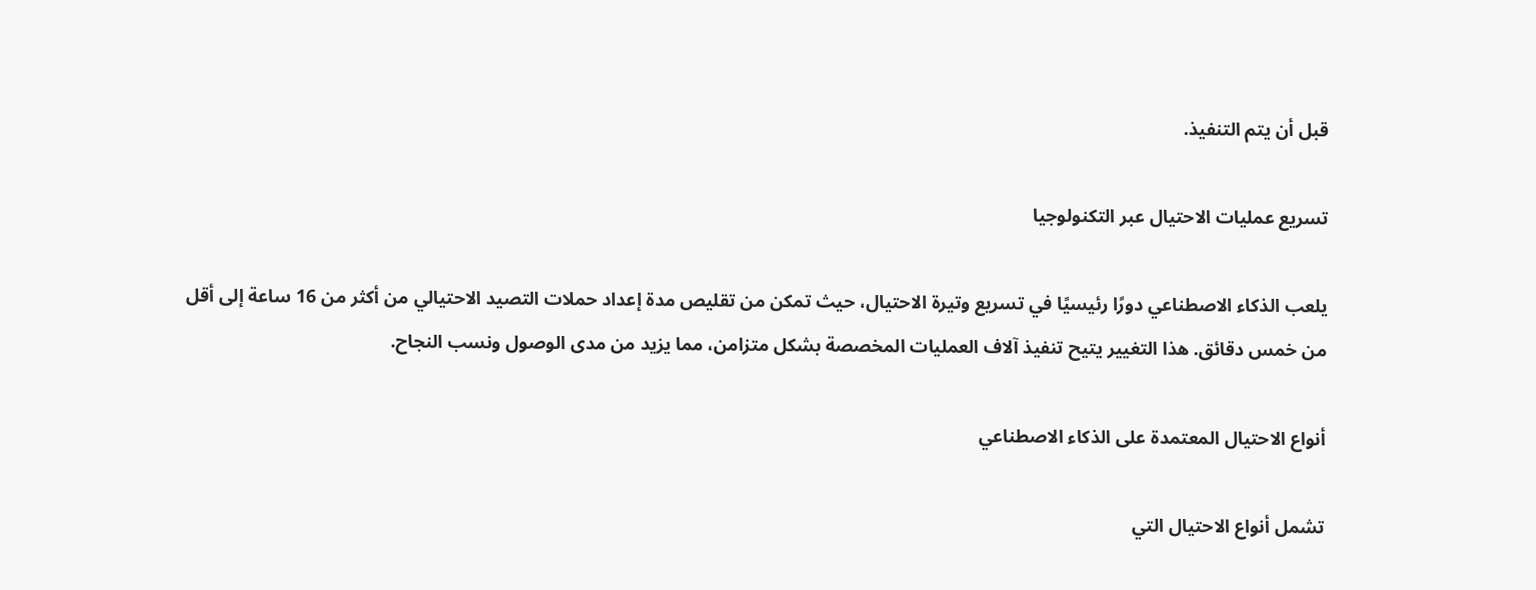قبل أن يتم التنفيذ.

تسريع عمليات الاحتيال عبر التكنولوجيا

يلعب الذكاء الاصطناعي دورًا رئيسيًا في تسريع وتيرة الاحتيال، حيث تمكن من تقليص مدة إعداد حملات التصيد الاحتيالي من أكثر من 16 ساعة إلى أقل من خمس دقائق. هذا التغيير يتيح تنفيذ آلاف العمليات المخصصة بشكل متزامن، مما يزيد من مدى الوصول ونسب النجاح.

أنواع الاحتيال المعتمدة على الذكاء الاصطناعي

تشمل أنواع الاحتيال التي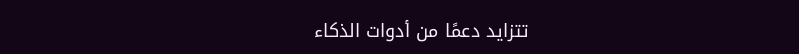تتزايد دعمًا من أدوات الذكاء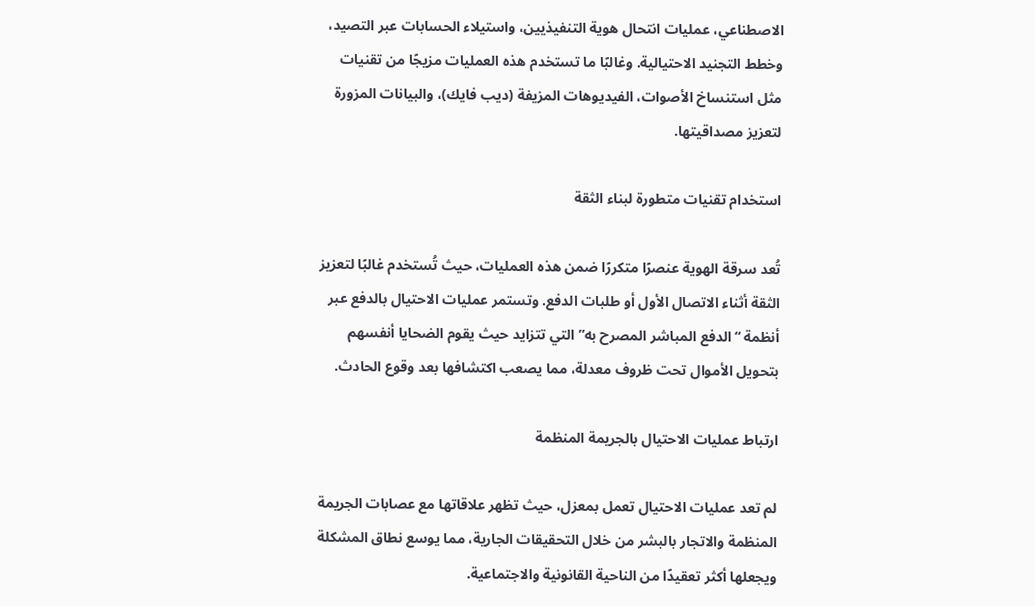الاصطناعي، عمليات انتحال هوية التنفيذيين، واستيلاء الحسابات عبر التصيد، وخطط التجنيد الاحتيالية. وغالبًا ما تستخدم هذه العمليات مزيجًا من تقنيات مثل استنساخ الأصوات، الفيديوهات المزيفة (ديب فايك)، والبيانات المزورة لتعزيز مصداقيتها.

استخدام تقنيات متطورة لبناء الثقة

تُعد سرقة الهوية عنصرًا متكررًا ضمن هذه العمليات، حيث تُستخدم غالبًا لتعزيز الثقة أثناء الاتصال الأول أو طلبات الدفع. وتستمر عمليات الاحتيال بالدفع عبر أنظمة “الدفع المباشر المصرح به” التي تتزايد حيث يقوم الضحايا أنفسهم بتحويل الأموال تحت ظروف معدلة، مما يصعب اكتشافها بعد وقوع الحادث.

ارتباط عمليات الاحتيال بالجريمة المنظمة

لم تعد عمليات الاحتيال تعمل بمعزل، حيث تظهر علاقاتها مع عصابات الجريمة المنظمة والاتجار بالبشر من خلال التحقيقات الجارية، مما يوسع نطاق المشكلة ويجعلها أكثر تعقيدًا من الناحية القانونية والاجتماعية.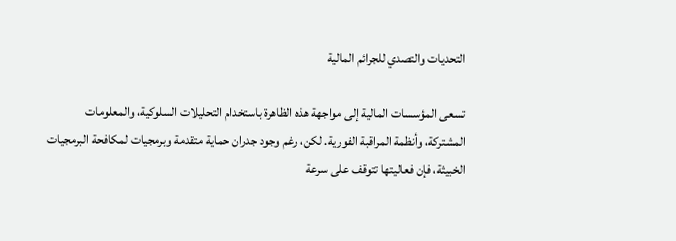التحديات والتصدي للجرائم المالية

تسعى المؤسسات المالية إلى مواجهة هذه الظاهرة باستخدام التحليلات السلوكية، والمعلومات المشتركة، وأنظمة المراقبة الفورية. لكن، رغم وجود جدران حماية متقدمة وبرمجيات لمكافحة البرمجيات الخبيثة، فإن فعاليتها تتوقف على سرعة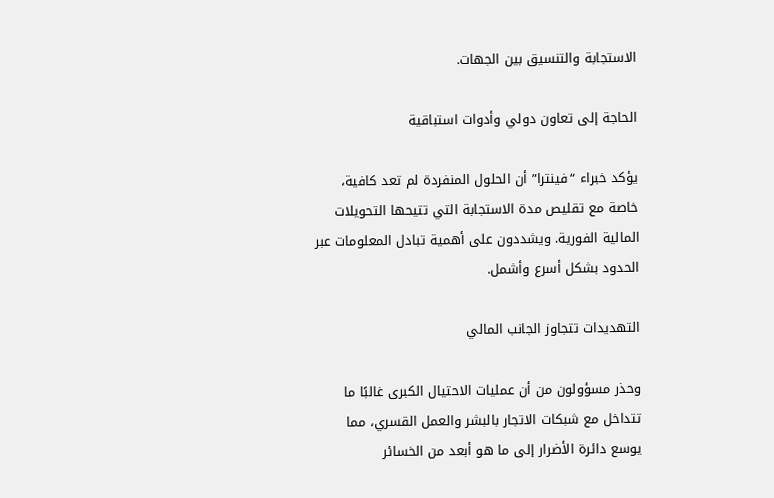الاستجابة والتنسيق بين الجهات.

الحاجة إلى تعاون دولي وأدوات استباقية

يؤكد خبراء “فينترا” أن الحلول المنفردة لم تعد كافية، خاصة مع تقليص مدة الاستجابة التي تتيحها التحويلات المالية الفورية. ويشددون على أهمية تبادل المعلومات عبر الحدود بشكل أسرع وأشمل.

التهديدات تتجاوز الجانب المالي

وحذر مسؤولون من أن عمليات الاحتيال الكبرى غالبًا ما تتداخل مع شبكات الاتجار بالبشر والعمل القسري، مما يوسع دائرة الأضرار إلى ما هو أبعد من الخسائر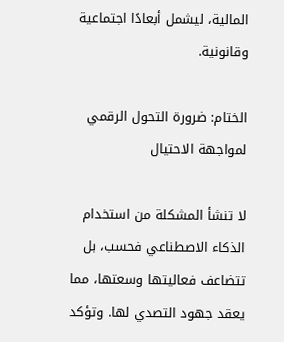المالية، ليشمل أبعادًا اجتماعية وقانونية.

الختام: ضرورة التحول الرقمي لمواجهة الاحتيال

لا تنشأ المشكلة من استخدام الذكاء الاصطناعي فحسب، بل تتضاعف فعاليتها وسعتها، مما يعقد جهود التصدي لها. وتؤكد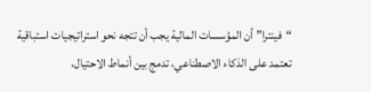“فينترا” أن المؤسسات المالية يجب أن تتجه نحو استراتيجيات استباقية تعتمد على الذكاء الاصطناعي، تدمج بين أنماط الاحتيال،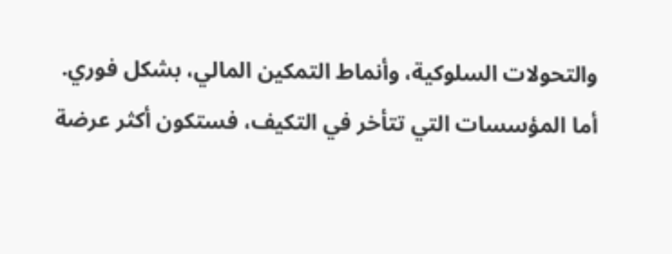والتحولات السلوكية، وأنماط التمكين المالي، بشكل فوري.
أما المؤسسات التي تتأخر في التكيف، فستكون أكثر عرضة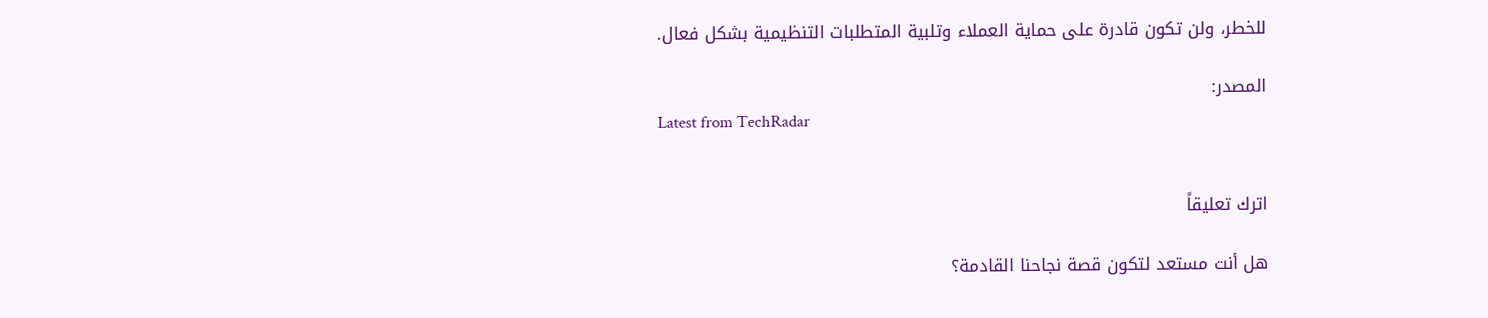للخطر، ولن تكون قادرة على حماية العملاء وتلبية المتطلبات التنظيمية بشكل فعال.

المصدر:
Latest from TechRadar


اترك تعليقاً

هل أنت مستعد لتكون قصة نجاحنا القادمة؟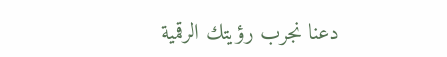دعنا نجرب رؤيتك الرقمية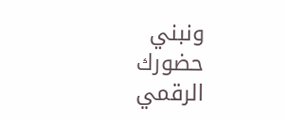ونبني حضورك الرقمي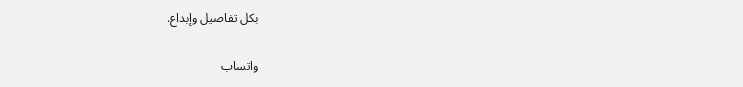بكل تفاصيل وإبداع.

واتساب